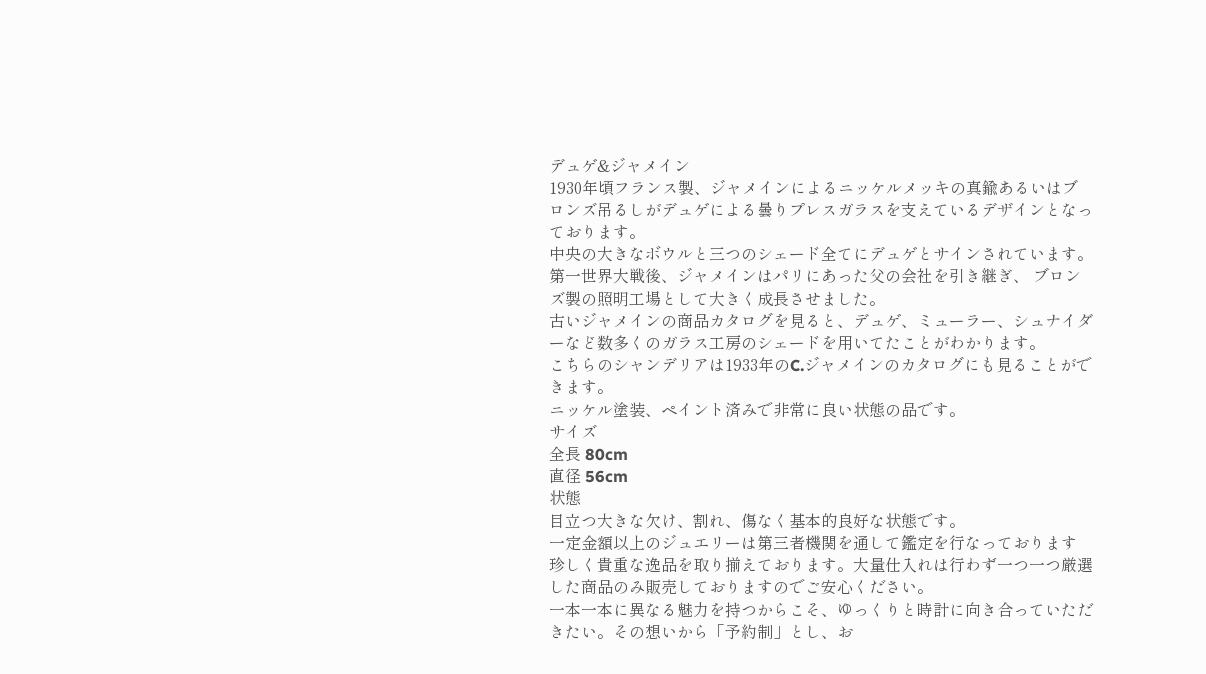デュゲ&ジャメイン
1930年頃フランス製、ジャメインによるニッケルメッキの真鍮あるいはブロンズ吊るしがデュゲによる曇りプレスガラスを支えているデザインとなっております。
中央の大きなボウルと三つのシェード全てにデュゲとサインされています。
第一世界大戦後、ジャメインはパリにあった父の会社を引き継ぎ、 ブロンズ製の照明工場として大きく成長させました。
古いジャメインの商品カタログを見ると、デュゲ、ミューラー、シュナイダーなど数多くのガラス工房のシェードを用いてたことがわかります。
こちらのシャンデリアは1933年のC.ジャメインのカタログにも見ることができます。
ニッケル塗装、ペイント済みで非常に良い状態の品です。
サイズ
全長 80cm
直径 56cm
状態
目立つ大きな欠け、割れ、傷なく基本的良好な状態です。
一定金額以上のジュエリーは第三者機関を通して鑑定を行なっております
珍しく貴重な逸品を取り揃えております。大量仕入れは行わず一つ一つ厳選した商品のみ販売しておりますのでご安心ください。
一本一本に異なる魅力を持つからこそ、ゆっくりと時計に向き合っていただきたい。その想いから「予約制」とし、お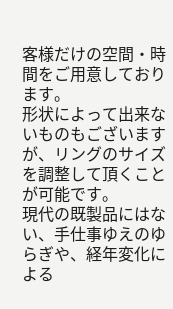客様だけの空間・時間をご用意しております。
形状によって出来ないものもございますが、リングのサイズを調整して頂くことが可能です。
現代の既製品にはない、手仕事ゆえのゆらぎや、経年変化による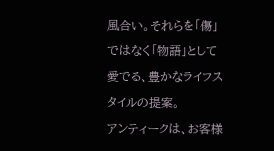風合い。それらを「傷」ではなく「物語」として愛でる、豊かなライフスタイルの提案。
アンティークは、お客様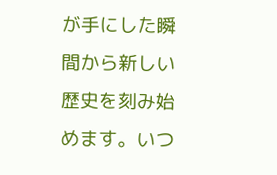が手にした瞬間から新しい歴史を刻み始めます。いつ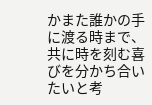かまた誰かの手に渡る時まで、共に時を刻む喜びを分かち合いたいと考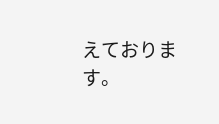えております。